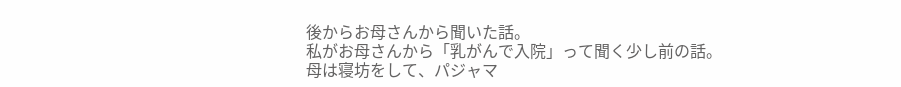後からお母さんから聞いた話。
私がお母さんから「乳がんで入院」って聞く少し前の話。
母は寝坊をして、パジャマ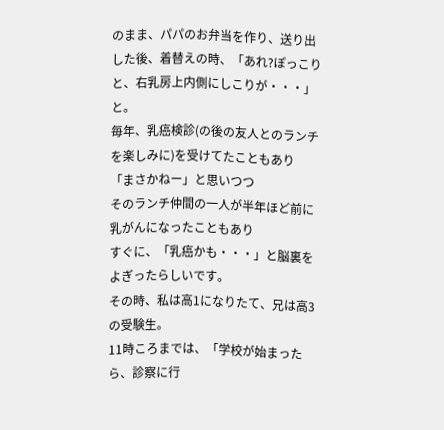のまま、パパのお弁当を作り、送り出した後、着替えの時、「あれ?ぽっこりと、右乳房上内側にしこりが・・・」と。
毎年、乳癌検診(の後の友人とのランチを楽しみに)を受けてたこともあり
「まさかねー」と思いつつ
そのランチ仲間の一人が半年ほど前に乳がんになったこともあり
すぐに、「乳癌かも・・・」と脳裏をよぎったらしいです。
その時、私は高1になりたて、兄は高3の受験生。
11時ころまでは、「学校が始まったら、診察に行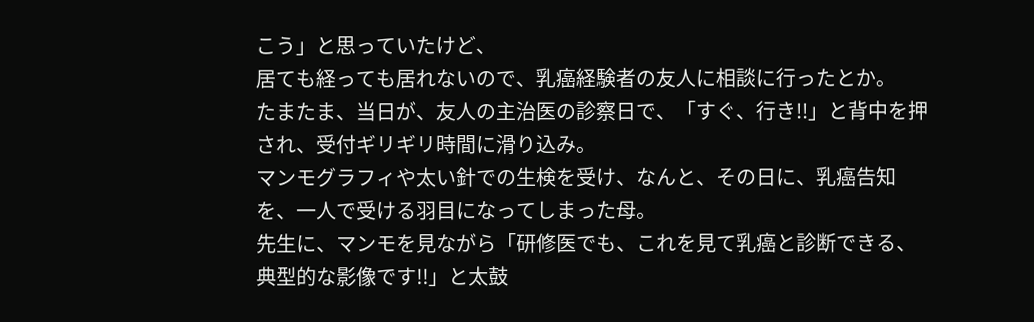こう」と思っていたけど、
居ても経っても居れないので、乳癌経験者の友人に相談に行ったとか。
たまたま、当日が、友人の主治医の診察日で、「すぐ、行き!!」と背中を押され、受付ギリギリ時間に滑り込み。
マンモグラフィや太い針での生検を受け、なんと、その日に、乳癌告知を、一人で受ける羽目になってしまった母。
先生に、マンモを見ながら「研修医でも、これを見て乳癌と診断できる、典型的な影像です!!」と太鼓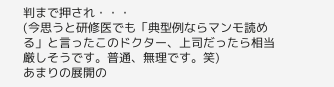判まで押され・・・
(今思うと研修医でも「典型例ならマンモ読める」と言ったこのドクター、上司だったら相当厳しそうです。普通、無理です。笑)
あまりの展開の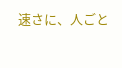速さに、人ごと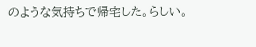のような気持ちで帰宅した。らしい。